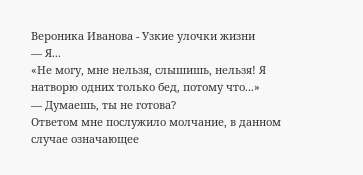Вероника Иванова - Узкие улочки жизни
— Я...
«Не могу, мне нельзя, слышишь, нельзя! Я натворю одних только бед, потому что...»
— Думаешь, ты не готова?
Ответом мне послужило молчание, в данном случае означающее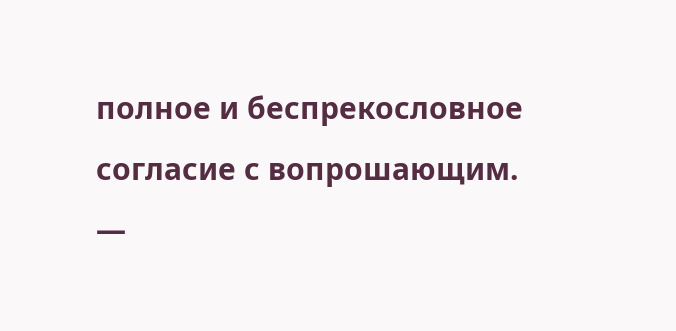полное и беспрекословное согласие с вопрошающим.
—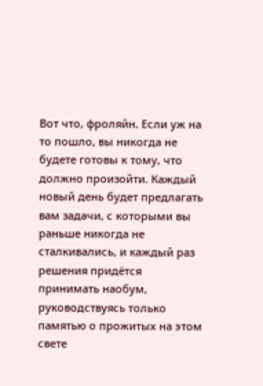Вот что, фроляйн. Если уж на то пошло, вы никогда не будете готовы к тому, что должно произойти. Каждый новый день будет предлагать вам задачи, с которыми вы раньше никогда не сталкивались, и каждый раз решения придётся принимать наобум, руководствуясь только памятью о прожитых на этом свете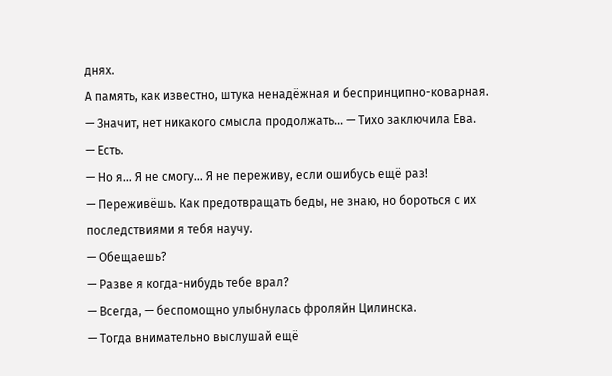днях.
А память, как известно, штука ненадёжная и беспринципно-коварная.
— Значит, нет никакого смысла продолжать... — Тихо заключила Ева.
— Есть.
— Но я... Я не смогу... Я не переживу, если ошибусь ещё раз!
— Переживёшь. Как предотвращать беды, не знаю, но бороться с их последствиями я тебя научу.
— Обещаешь?
— Разве я когда-нибудь тебе врал?
— Всегда, — беспомощно улыбнулась фроляйн Цилинска.
— Тогда внимательно выслушай ещё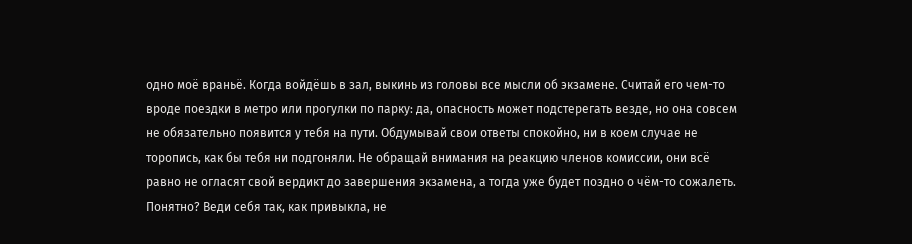одно моё враньё. Когда войдёшь в зал, выкинь из головы все мысли об экзамене. Считай его чем-то вроде поездки в метро или прогулки по парку: да, опасность может подстерегать везде, но она совсем не обязательно появится у тебя на пути. Обдумывай свои ответы спокойно, ни в коем случае не торопись, как бы тебя ни подгоняли. Не обращай внимания на реакцию членов комиссии, они всё равно не огласят свой вердикт до завершения экзамена, а тогда уже будет поздно о чём-то сожалеть. Понятно? Веди себя так, как привыкла, не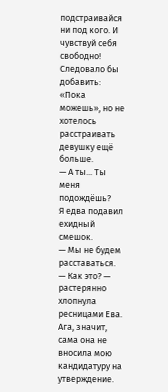подстраивайся ни под кого. И чувствуй себя свободно!
Следовало бы добавить: «Пока можешь», но не хотелось расстраивать девушку ещё больше.
— А ты... Ты меня подождёшь?
Я едва подавил ехидный смешок.
— Мы не будем расставаться.
— Как это? — растерянно хлопнула ресницами Ева.
Ага, значит, сама она не вносила мою кандидатуру на утверждение.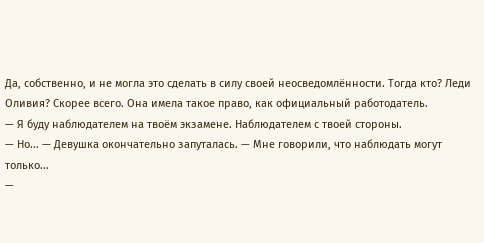Да, собственно, и не могла это сделать в силу своей неосведомлённости. Тогда кто? Леди Оливия? Скорее всего. Она имела такое право, как официальный работодатель.
— Я буду наблюдателем на твоём экзамене. Наблюдателем с твоей стороны.
— Но... — Девушка окончательно запуталась. — Мне говорили, что наблюдать могут только...
—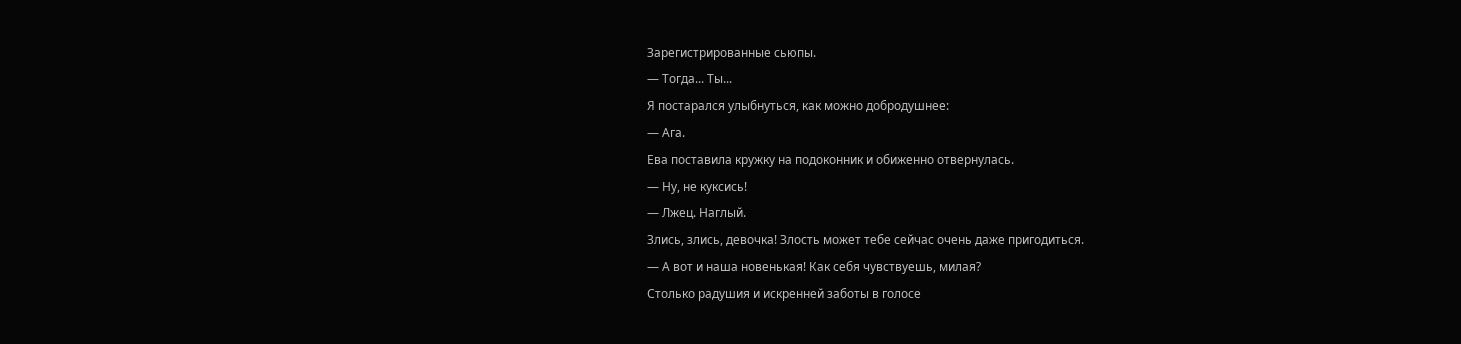Зарегистрированные сьюпы.
— Тогда... Ты...
Я постарался улыбнуться, как можно добродушнее:
— Ага.
Ева поставила кружку на подоконник и обиженно отвернулась.
— Ну, не куксись!
— Лжец. Наглый.
Злись, злись, девочка! Злость может тебе сейчас очень даже пригодиться.
— А вот и наша новенькая! Как себя чувствуешь, милая?
Столько радушия и искренней заботы в голосе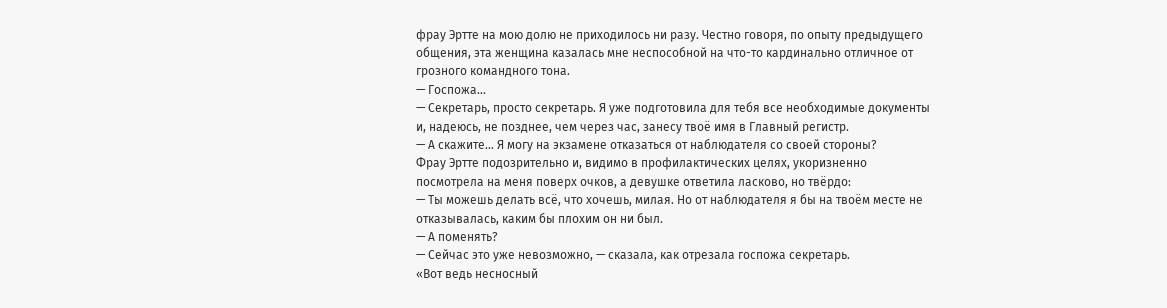фрау Эртте на мою долю не приходилось ни разу. Честно говоря, по опыту предыдущего общения, эта женщина казалась мне неспособной на что-то кардинально отличное от грозного командного тона.
— Госпожа...
— Секретарь, просто секретарь. Я уже подготовила для тебя все необходимые документы и, надеюсь, не позднее, чем через час, занесу твоё имя в Главный регистр.
— А скажите... Я могу на экзамене отказаться от наблюдателя со своей стороны?
Фрау Эртте подозрительно и, видимо в профилактических целях, укоризненно посмотрела на меня поверх очков, а девушке ответила ласково, но твёрдо:
— Ты можешь делать всё, что хочешь, милая. Но от наблюдателя я бы на твоём месте не отказывалась, каким бы плохим он ни был.
— А поменять?
— Сейчас это уже невозможно, — сказала, как отрезала госпожа секретарь.
«Вот ведь несносный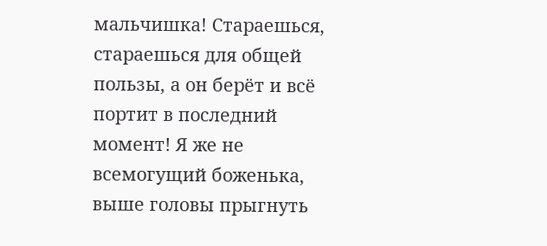мальчишка! Стараешься, стараешься для общей пользы, а он берёт и всё портит в последний момент! Я же не всемогущий боженька, выше головы прыгнуть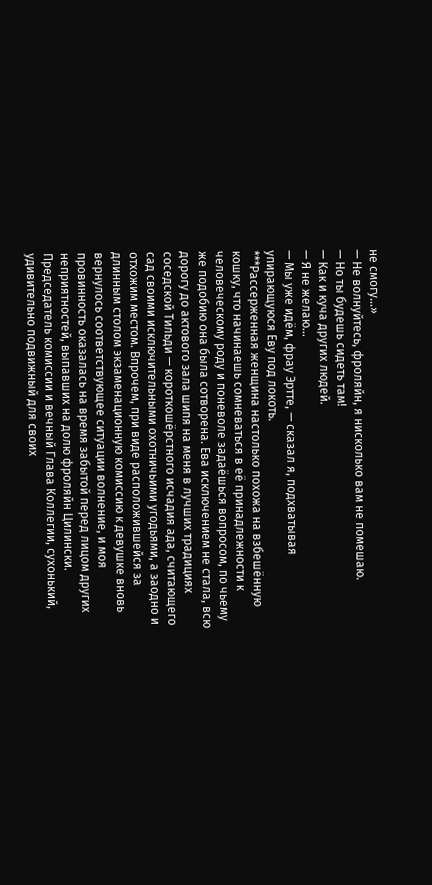не смогу...»
— Не волнуйтесь, фроляйн, я нисколько вам не помешаю.
— Но ты будешь сидеть там!
— Как и куча других людей.
— Я не желаю...
— Мы уже идём, фрау Эртте, — сказал я, подхватывая упирающуюся Еву под локоть.
***Рассерженная женщина настолько похожа на взбешённую кошку, что начинаешь сомневаться в её принадлежности к человеческому роду и поневоле задаёшься вопросом, по чьему же подобию она была сотворена. Ева исключением не стала, всю дорогу до актового зала шипя на меня в лучших традициях соседской Тильди — короткошёрстного исчадия ада, считающего сад своими исключительными охотничьими угодьями, а заодно и отхожим местом. Впрочем, при виде расположившейся за длинным столом экзаменационную комиссию к девушке вновь вернулось соответствующее ситуации волнение, и моя провинность оказалась на время забытой перед лицом других неприятностей, выпавших на долю фроляйн Цилински.
Председатель комиссии и вечный Глава Коллегии, сухонький, удивительно подвижный для своих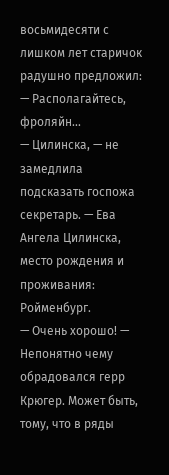восьмидесяти с лишком лет старичок радушно предложил:
— Располагайтесь, фроляйн...
— Цилинска, — не замедлила подсказать госпожа секретарь. — Ева Ангела Цилинска, место рождения и проживания: Ройменбург.
— Очень хорошо! — Непонятно чему обрадовался герр Крюгер. Может быть, тому, что в ряды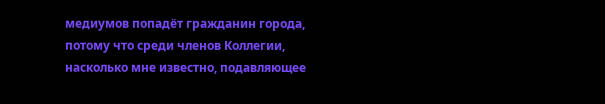медиумов попадёт гражданин города, потому что среди членов Коллегии, насколько мне известно, подавляющее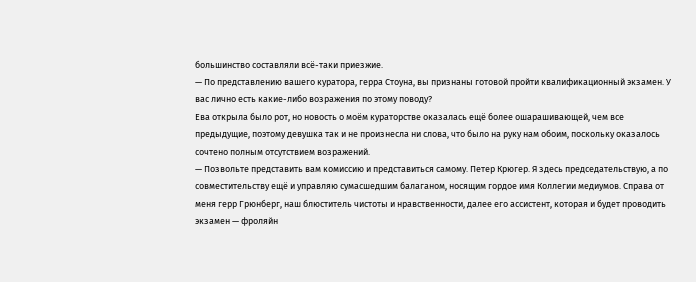большинство составляли всё-таки приезжие.
— По представлению вашего куратора, герра Стоуна, вы признаны готовой пройти квалификационный экзамен. У вас лично есть какие-либо возражения по этому поводу?
Ева открыла было рот, но новость о моём кураторстве оказалась ещё более ошарашивающей, чем все предыдущие, поэтому девушка так и не произнесла ни слова, что было на руку нам обоим, поскольку оказалось сочтено полным отсутствием возражений.
— Позвольте представить вам комиссию и представиться самому. Петер Крюгер. Я здесь председательствую, а по совместительству ещё и управляю сумасшедшим балаганом, носящим гордое имя Коллегии медиумов. Справа от меня герр Грюнберг, наш блюститель чистоты и нравственности, далее его ассистент, которая и будет проводить экзамен — фроляйн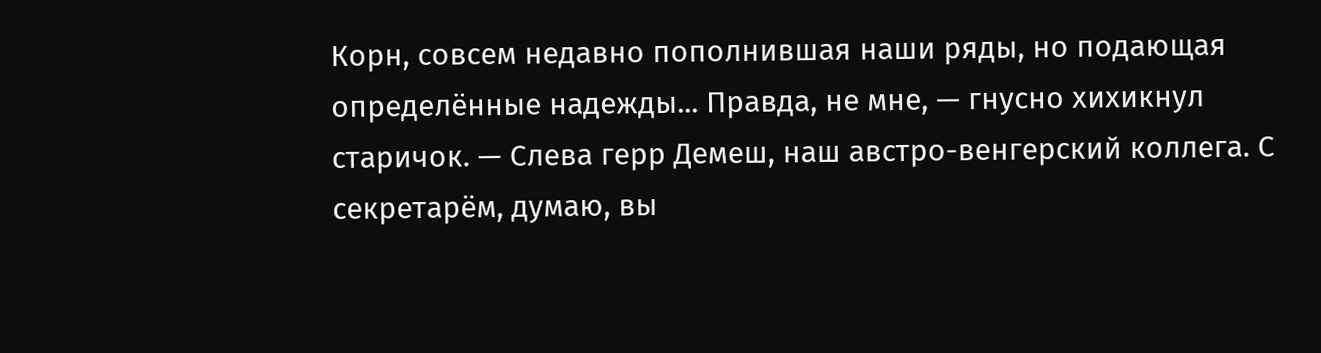Корн, совсем недавно пополнившая наши ряды, но подающая определённые надежды... Правда, не мне, — гнусно хихикнул старичок. — Слева герр Демеш, наш австро-венгерский коллега. С секретарём, думаю, вы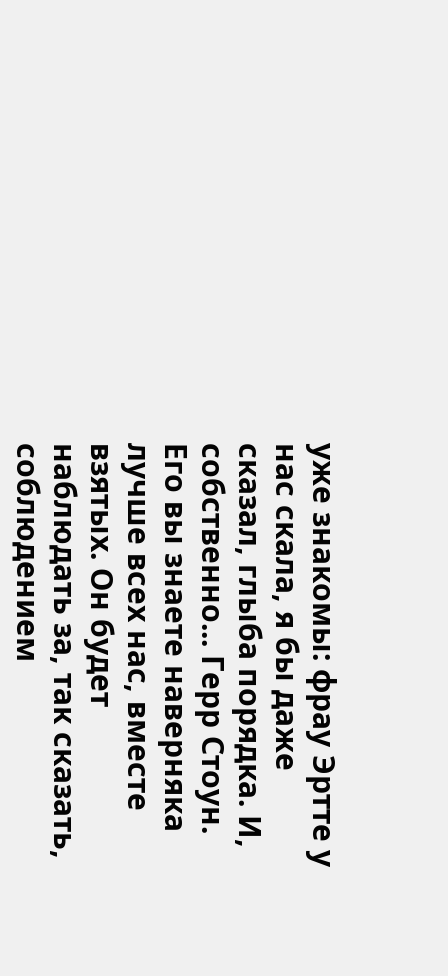уже знакомы: фрау Эртте у нас скала, я бы даже сказал, глыба порядка. И, собственно... Герр Стоун. Его вы знаете наверняка лучше всех нас, вместе взятых. Он будет наблюдать за, так сказать, соблюдением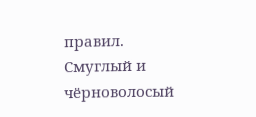правил.
Смуглый и чёрноволосый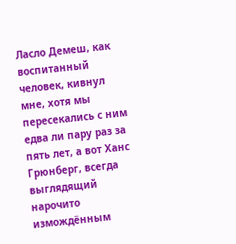Ласло Демеш, как воспитанный человек, кивнул мне, хотя мы пересекались с ним едва ли пару раз за пять лет, а вот Ханс Грюнберг, всегда выглядящий нарочито измождённым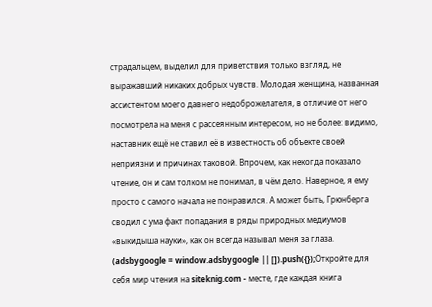страдальцем, выделил для приветствия только взгляд, не выражавший никаких добрых чувств. Молодая женщина, названная ассистентом моего давнего недоброжелателя, в отличие от него посмотрела на меня с рассеянным интересом, но не более: видимо, наставник ещё не ставил её в известность об объекте своей неприязни и причинах таковой. Впрочем, как некогда показало чтение, он и сам толком не понимал, в чём дело. Наверное, я ему просто с самого начала не понравился. А может быть, Грюнберга сводил с ума факт попадания в ряды природных медиумов «выкидыша науки», как он всегда называл меня за глаза.
(adsbygoogle = window.adsbygoogle || []).push({});Откройте для себя мир чтения на siteknig.com - месте, где каждая книга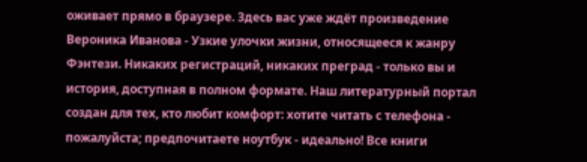оживает прямо в браузере. Здесь вас уже ждёт произведение Вероника Иванова - Узкие улочки жизни, относящееся к жанру Фэнтези. Никаких регистраций, никаких преград - только вы и история, доступная в полном формате. Наш литературный портал создан для тех, кто любит комфорт: хотите читать с телефона - пожалуйста; предпочитаете ноутбук - идеально! Все книги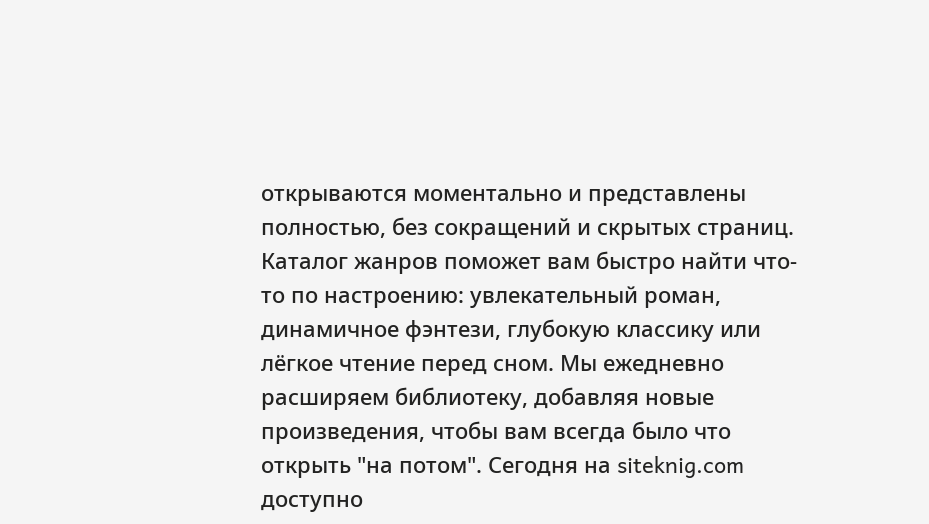открываются моментально и представлены полностью, без сокращений и скрытых страниц. Каталог жанров поможет вам быстро найти что-то по настроению: увлекательный роман, динамичное фэнтези, глубокую классику или лёгкое чтение перед сном. Мы ежедневно расширяем библиотеку, добавляя новые произведения, чтобы вам всегда было что открыть "на потом". Сегодня на siteknig.com доступно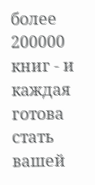более 200000 книг - и каждая готова стать вашей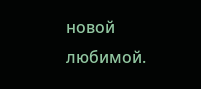новой любимой.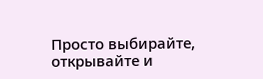Просто выбирайте, открывайте и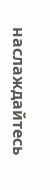наслаждайтесь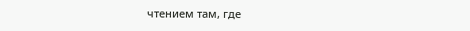чтением там, где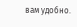вам удобно.